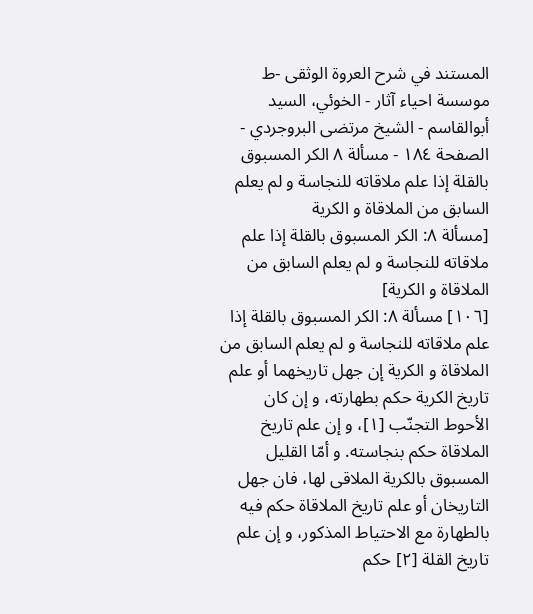المستند في شرح العروة الوثقى -ط موسسة احياء آثار - الخوئي، السيد أبوالقاسم - الشيخ مرتضى البروجردي - الصفحة ١٨٤ - مسألة ٨ الکر المسبوق بالقلة إذا علم ملاقاته للنجاسة و لم یعلم السابق من الملاقاة و الکریة
[مسألة ٨: الکر المسبوق بالقلة إذا علم ملاقاته للنجاسة و لم یعلم السابق من الملاقاة و الکریة]
[١٠٦] مسألة ٨: الکر المسبوق بالقلة إذا علم ملاقاته للنجاسة و لم یعلم السابق من الملاقاة و الکریة إن جهل تاریخهما أو علم تاریخ الکریة حکم بطهارته، و إن کان الأحوط التجنّب [١]، و إن علم تاریخ الملاقاة حکم بنجاسته. و أمّا القلیل المسبوق بالکریة الملاقی لها، فان جهل التاریخان أو علم تاریخ الملاقاة حکم فیه بالطهارة مع الاحتیاط المذکور، و إن علم تاریخ القلة [٢] حکم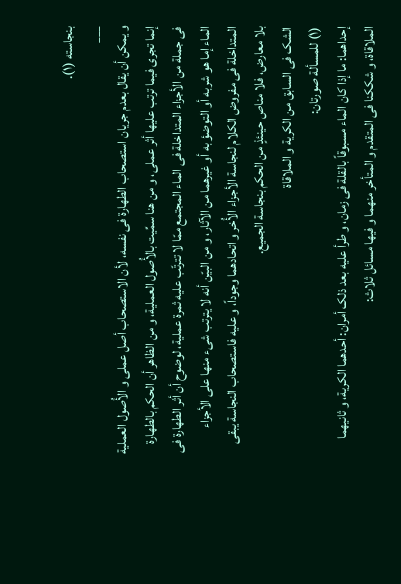بنجاسته (١).
___
و یمکن أن یقال بعدم جریان استصحاب الطهارة فی نفسه، لأن الاستصحاب أصل عملی و الأُصول العملیة إنما تجری فیما ترتب علیها أثر عملی، و من هنا سمِّیت بالأُصول العملیة، و من الظاهر أن الحکم بالطهارة فی جملة من الأجزاء المتداخلة فی الماء المجتمع ممّا لا تترتّب علیه ثمرة عملیة، لوضوح أن أثر الطهارة فی الماء إما هو شربه أو التوضؤ به أو غیرهما من الآثار، و من البیّن أنه لا یترتب شیء منها علی الأجزاء المتداخلة فی مفروض الکلام لنجاسة الأجزاء الأُخر و اتحادهما وجوداً، و علیه فاستصحاب النجاسة یبقی بلا معارض، فلا مناص حینئذٍ من الحکم بنجاسة الجمیع.
الشک فی السابق من الکریة و الملاقاة
(١) للمسألة صورتان:
إحداهما: ما إذا کان الماء مسبوقاً بالقلة فی زمان، و طرأ علیه بعد ذلک أمران: أحدهما الکریة، و ثانیهما الملاقاة، و شککنا فی المتقدم و المتأخر منهما و فیها مسائل ثلاث: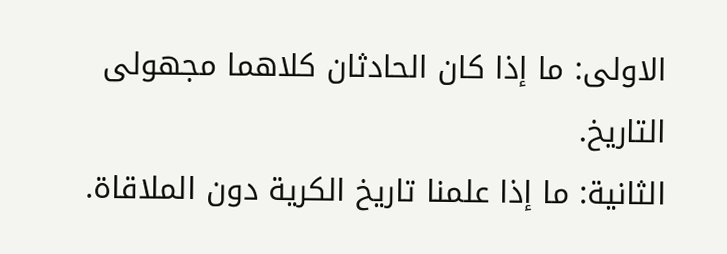الاولی: ما إذا کان الحادثان کلاهما مجهولی التاریخ.
الثانیة: ما إذا علمنا تاریخ الکریة دون الملاقاة.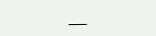___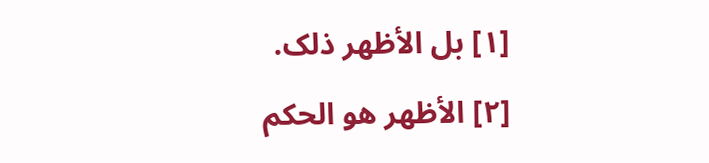[١] بل الأظهر ذلک.
[٢] الأظهر هو الحکم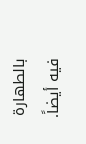بالطهارة فیه أیضاً.